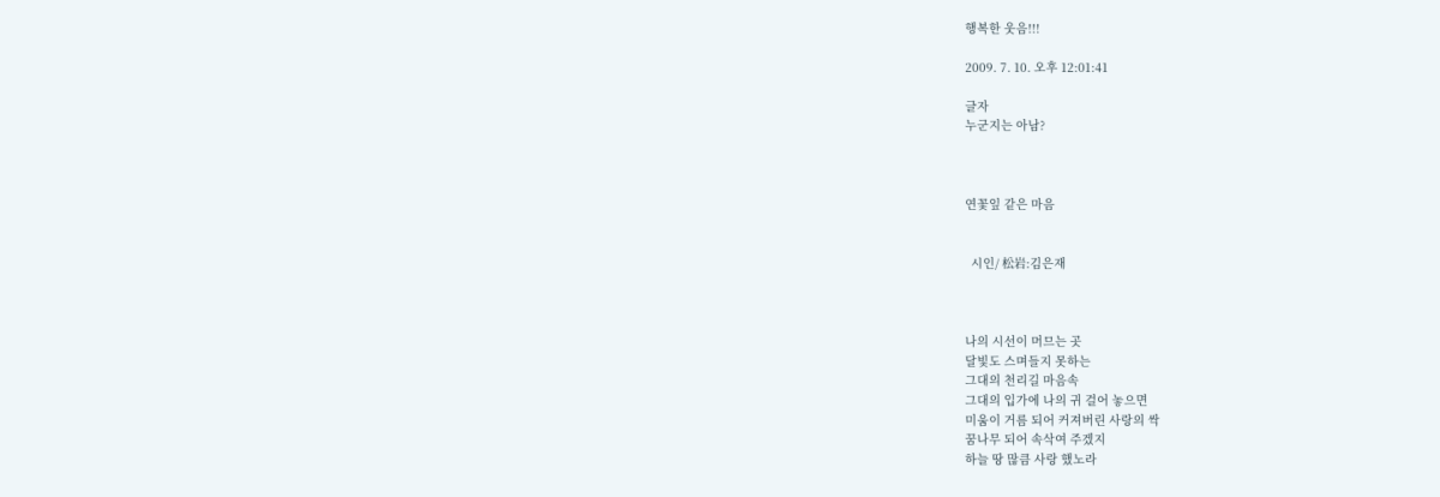행복한 웃음!!!

2009. 7. 10. 오후 12:01:41

글자
누군지는 아남?



연꽃잎 같은 마음


  시인/ 松岩:김은재



나의 시선이 머므는 곳
달빛도 스며들지 못하는
그대의 천리길 마음속
그대의 입가에 나의 귀 걸어 놓으면
미움이 거름 되어 커져버린 사랑의 싹
꿈나무 되어 속삭여 주겠지
하늘 땅 많큼 사랑 했노라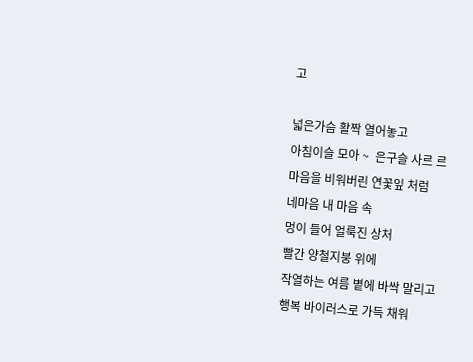고

넓은가슴 활짝 열어놓고
아침이슬 모아 ~  은구슬 사르 르
마음을 비워버린 연꽃잎 처럼
네마음 내 마음 속
멍이 들어 얼룩진 상처
빨간 양철지붕 위에
작열하는 여름 볕에 바싹 말리고
행복 바이러스로 가득 채워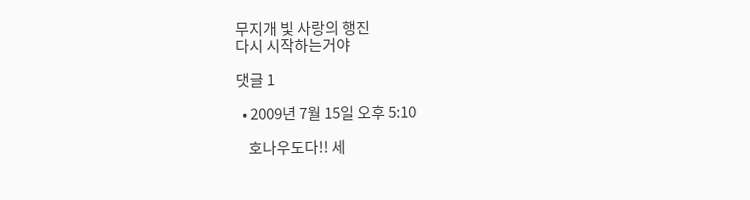무지개 빛 사랑의 행진
다시 시작하는거야

댓글 1

  • 2009년 7월 15일 오후 5:10

    호나우도다!! 세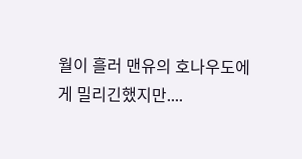월이 흘러 맨유의 호나우도에게 밀리긴했지만....